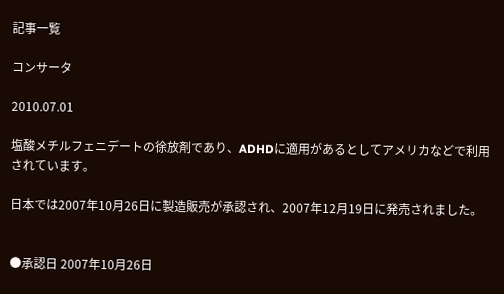記事一覧

コンサータ

2010.07.01

塩酸メチルフェニデートの徐放剤であり、ADHDに適用があるとしてアメリカなどで利用されています。

日本では2007年10月26日に製造販売が承認され、2007年12月19日に発売されました。


●承認日 2007年10月26日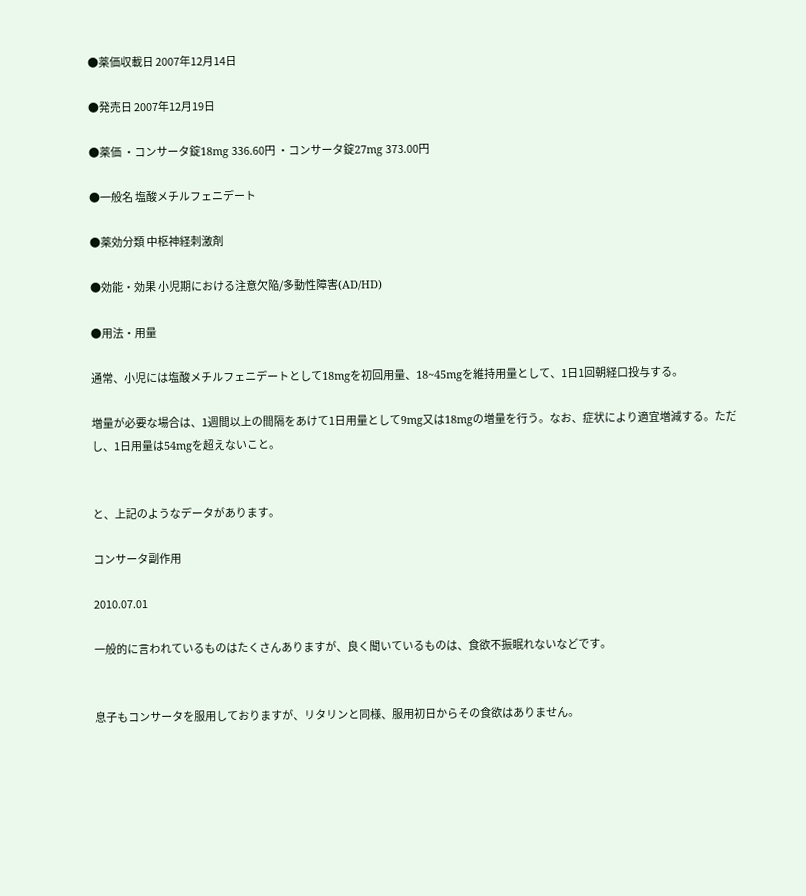●薬価収載日 2007年12月14日

●発売日 2007年12月19日

●薬価 ・コンサータ錠18mg 336.60円 ・コンサータ錠27mg 373.00円

●一般名 塩酸メチルフェニデート

●薬効分類 中枢神経刺激剤

●効能・効果 小児期における注意欠陥/多動性障害(AD/HD)

●用法・用量

通常、小児には塩酸メチルフェニデートとして18mgを初回用量、18~45mgを維持用量として、1日1回朝経口投与する。

増量が必要な場合は、1週間以上の間隔をあけて1日用量として9mg又は18mgの増量を行う。なお、症状により適宜増減する。ただし、1日用量は54mgを超えないこと。


と、上記のようなデータがあります。

コンサータ副作用

2010.07.01

一般的に言われているものはたくさんありますが、良く聞いているものは、食欲不振眠れないなどです。


息子もコンサータを服用しておりますが、リタリンと同様、服用初日からその食欲はありません。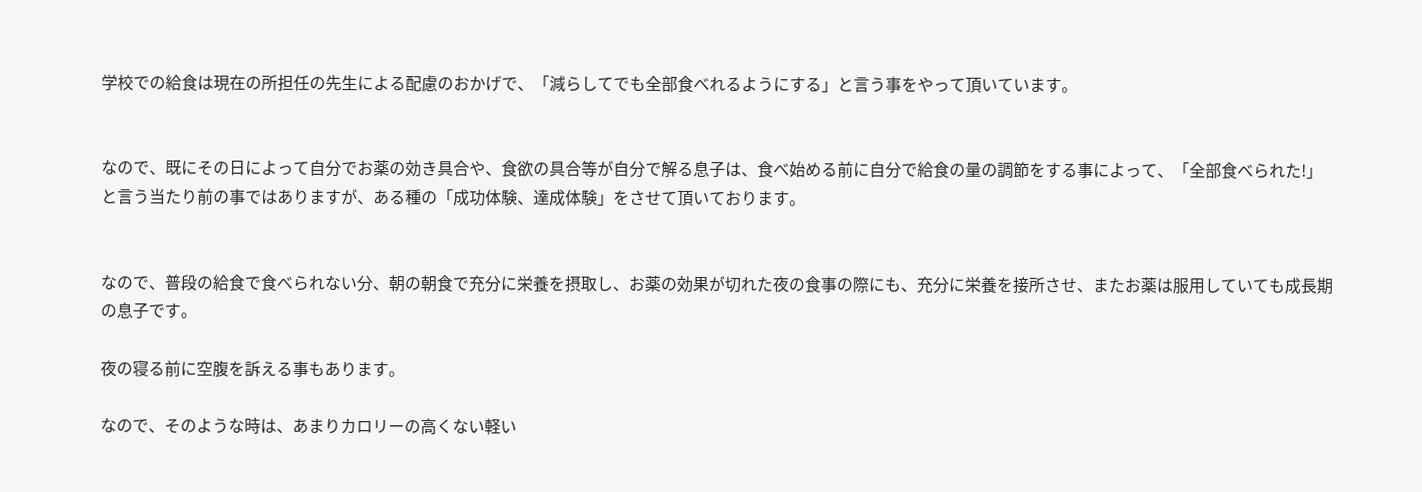学校での給食は現在の所担任の先生による配慮のおかげで、「減らしてでも全部食べれるようにする」と言う事をやって頂いています。


なので、既にその日によって自分でお薬の効き具合や、食欲の具合等が自分で解る息子は、食べ始める前に自分で給食の量の調節をする事によって、「全部食べられた!」と言う当たり前の事ではありますが、ある種の「成功体験、達成体験」をさせて頂いております。


なので、普段の給食で食べられない分、朝の朝食で充分に栄養を摂取し、お薬の効果が切れた夜の食事の際にも、充分に栄養を接所させ、またお薬は服用していても成長期の息子です。

夜の寝る前に空腹を訴える事もあります。

なので、そのような時は、あまりカロリーの高くない軽い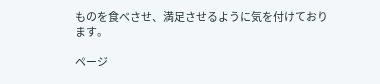ものを食べさせ、満足させるように気を付けております。

ページ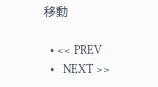移動

  • << PREV
  •   NEXT >>